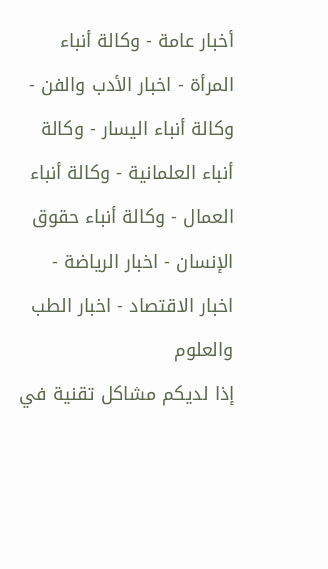أخبار عامة - وكالة أنباء المرأة - اخبار الأدب والفن - وكالة أنباء اليسار - وكالة أنباء العلمانية - وكالة أنباء العمال - وكالة أنباء حقوق الإنسان - اخبار الرياضة - اخبار الاقتصاد - اخبار الطب والعلوم
إذا لديكم مشاكل تقنية في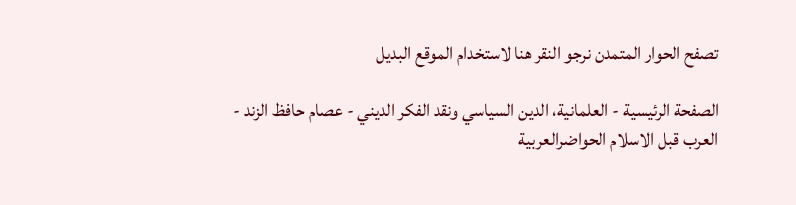تصفح الحوار المتمدن نرجو النقر هنا لاستخدام الموقع البديل

الصفحة الرئيسية - العلمانية، الدين السياسي ونقد الفكر الديني - عصام حافظ الزند - العرب قبل الاسلام الحواضرالعربية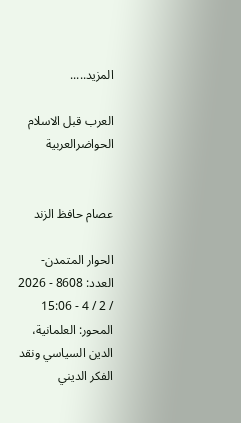المزيد.....

العرب قبل الاسلام الحواضرالعربية


عصام حافظ الزند

الحوار المتمدن-العدد: 8608 - 2026 / 2 / 4 - 15:06
المحور: العلمانية، الدين السياسي ونقد الفكر الديني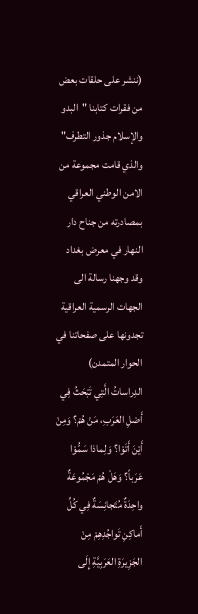(ننشر على حلقات بعض من فقرات كتابنا "البدو والإسلام جذور التطرف" والذي قامت مجموعة من الامن الوطني العراقي بمصادرته من جناح دار النهار في معرض بغداد وقد وجهنا رسالة الى الجهات الرسمية العراقية تجدونها على صفحاتنا في الحوار المتمدن)
الدِراساتُ الَّتِي تَبْحَثُ فِي أَصْلِ العَرَبِ، مَنْ هُمْ؟ وَمِنْ أَيْنَ أَتَوْا؟ وَلِماذا سَمُّوْا عَرَباً؟ وَهَلْ هُمْ مَجْمُوعَةٌ واحِدَةٌ مُتَجانِسَةٌ فِي كُلِّ أَماكِنِ تَواجُدِهِمْ مِنْ الجَزِيرَةِ العَرَبِيَّةِ إِلَى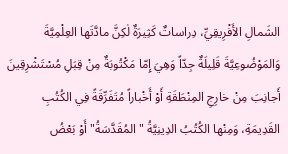الشَمالِ الأَفْرِيقِيِّ، دِراساتٌ كَثِيرَةٌ لٰكِنَّ مادَّتَها العِلْمِيَّةَ وَالمَوْضُوعِيَّةَ قَلِيلَةٌ جِدّاً وَهِيَ إِمّا مَكْتُوبَةٌ مِنْ قِبَلِ مُسْتَشْرِقِينَ أَجانِبَ مِنْ خارِجِ المِنْطَقَةِ أَوْ أَخْباراً مُتَفَرِّقَةً فِي الكُتُبِ القَدِيمَةِ، وَمِنْها الكُتُبُ الدِينِيَّةُ "المُقَدَّسَةُ" أَوْ بَعْضُ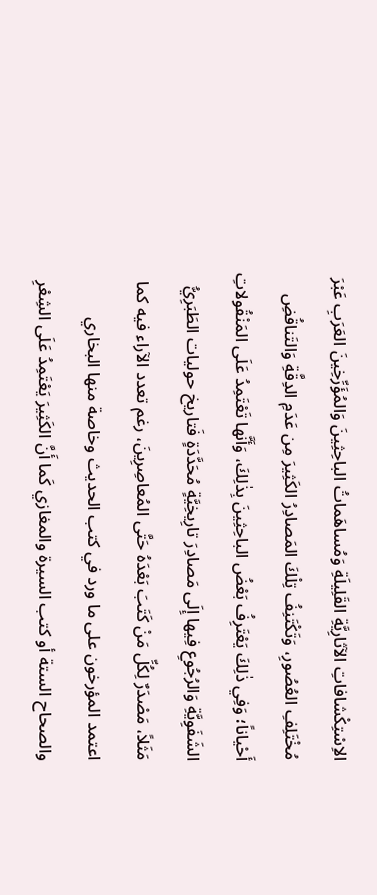الاِسْتِكْشافاتِ الآثارِيَّةِ القَلِيلَةِ وَمُساهَماتُ الباحِثِينَ وَالمُؤَرِّخِينَ العَرَبِ عَبْرَ مُخْتَلِفِ العُصُورِ، وَتَكْتَنِفُ تِلْكَ المَصادِرُ الكَثِيرَ مِن عَدَمِ الدِقَّةِ وَالتَناقُضِ أَحْياناً؛ وَفِي ذٰلِكَ يَعْتَرِفُ بَعْضُ الباحِثِينَ بِذٰلِكَ، وَأَنَّها تَعْتَمِدُ عَلَى المَنْقُولاتِ الشَفَوِيَّةِ وَالرُجُوعِ فِيها إِلَى مَصادِرَ تارِيخِيَّةٍ مُحَدَّدَةٍ فَتاريخ حوليات الطَبَرِيُّ مَثَلاً، مَصْدَرٌ لِكُلِّ مَنْ كَتَبَ بَعْدَهُ حَتَّى المُعاصِرِينَ، رغم تعدد الآراء فيه كما اعتمد المؤرخون على ما ورد في كتب الحديث وخاصة منها البخاري والصحاح الستة أو كتب السيرة والمغازي كَما أَنَّ الكَثِيرَ يَعْتَمِدُ عَلَى الشِعْرِ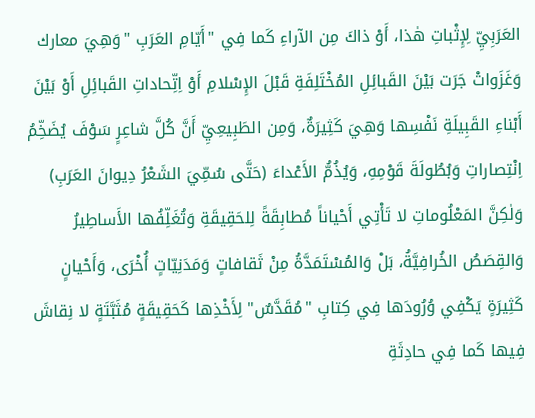العَرَبِيِّ لِإِثْباتِ هٰذا، أَوْ ذاكَ مِن الآراءِ كَما فِي "أَيّامِ العَرَبِ "وَهِيَ معارك وَغَزَواتْ جَرَت بَيْنَ القَبائِلِ المُخْتَلِفَةِ قَبْلَ الإِسْلامِ أَوْ اِتِّحاداتِ القَبائِلِ أَوْ بَيْنَ أَبْناءِ القَبِيلَةِ نَفْسِها وَهِيَ كَثِيرَةٌ، وَمِن الطَبِيعِيِّ أَنَّ كُلَّ شاعِرٍ سَوْفَ يُضَخِّمُ اِنْتِصاراتِ وَبُطُولَةَ قَوْمِهِ، وَيُذُمُّ الأَعْداءَ (حَتَّى سُمِّيَ الشَعْرُ دِيوانَ العَرَبِ) وَلٰكِنَّ المَعْلُوماتِ لا تَأْتِي أَحْياناً مُطابِقَةً لِلحَقِيقَةِ وَتُغَلِّفُها الأَساطِيرُ وَالقِصَصُ الخُرافِيَّةُ، بَلْ وَالمُسْتَمَدَّةُ مِنْ ثَقافاتٍ وَمَدَنِيّاتٍ أُخْرَى، وَأَحْيانٍ كَثِيرَةٍ يَكْفِي وُرُودَها فِي كِتابِ "مُقَدَّسٌ" لِأَخْذِها كَحَقِيقَةٍ مُثَبَّتَةٍ لا نِقاشَ فِيها كَما فِي حادِثَةِ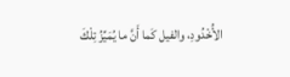الأُخْدُودِ، والفيل كَما أَنَّ ما يُمَيِّزُ تِلْكَ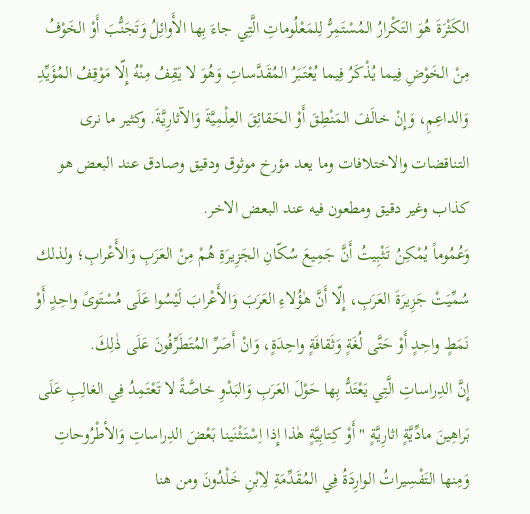الكَثْرَةَ هُوَ التَكْرارُ المُسْتَمِرُّ لِلمَعْلُوماتِ الَّتِي جاءَ بِها الأَوائِلُ وَتَجَنُّبَ أَوْ الخَوْفُ مِنْ الخَوْضِ فِيما يُذْكَرُ فِيما يُعْتَبَرُ المُقَدَّساتِ وَهُوَ لا يَقِفُ مِنْهُ إِلّا مَوْقِفُ المُؤَيِّدِ وَالداعِمِ، وَإِنْ خالَفَ المَنْطِقَ أَوْ الحَقائِقَ العِلْمِيَّةَ وَالآثارِيَّةَ. وكثير ما نرى التناقضات والاختلافات وما يعد مؤرخ موثوق ودقيق وصادق عند البعض هو كذاب وغير دقيق ومطعون فيه عند البعض الاخر.
وَعُمُوماً يُمْكِنُ تَثْبِيتُ أَنَّ جَمِيعَ سُكّانِ الجَزِيرَةِ هُمْ مِنْ العَرَبِ وَالأَعْرابِ؛ ولذلك سُمِّيَتْ جَزِيرَةَ العَرَبِ، إِلّا أَنَّ هٰؤُلاءِ العَرَبَ وَالأَعْرابَ لَيْسُوا عَلَى مُسْتَوىً واحِدٍ أَوْ نَمَطٍ واحِدٍ أَوْ حَتَّى لُغَةٍ وَثَقافَةٍ واحِدَةٍ، وَانْ أَصَرِّ المُتَطَرِّفُونَ عَلَى ذٰلِكَ.
إِنَّ الدِراساتِ الَّتِي يَعْتَدُّ بِها حَوْلَ العَرَبِ وَالبَدْوِ خاصَّةً لا تَعْتَمِدُ فِي الغالِبِ عَلَى بَراهِينَ مادِّيَّةٍ اثارِيَّةٍ " أَوْ كِتابِيَّةٍ هٰذا إِذا اِسْتَثْنَينا بَعْضَ الدِراساتِ وَالأطْرُوحاتِ وَمِنها التَفْسِيراتُ الوارِدَةُ فِي المُقَدِّمَةِ لِاِبْنِ خَلْدُونَ ومن هنا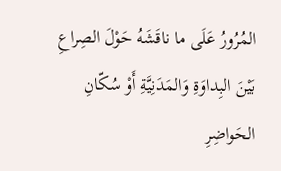المُرُورُ عَلَى ما ناقَشَهُ حَوْلَ الصِراعِ بَيْنَ البِداوَةِ وَالمَدَنِيَّةِ أَوْ سُكّانِ الحَواضِرِ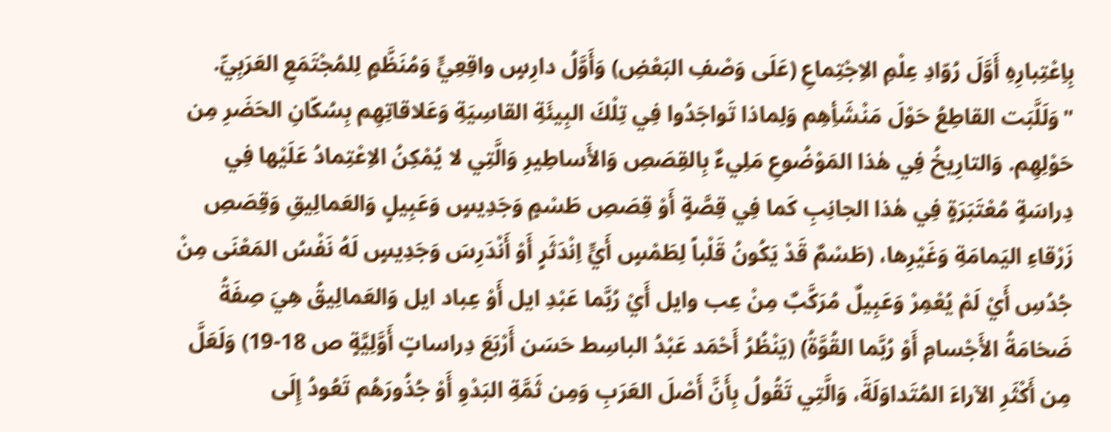بِاِعْتِبارِهِ أَوَّلَ رُوّادِ عِلْمِ الاِجْتِماعِ (عَلَى وَصْفِ البَعْضِ) وَأَوَّلُ دارِسٍ واقِعِيٍّ وَمُنَظَّمٍ لِلمُجْتَمَعِ العَرَبِيِّ. "وَلَلَّبَت القاطِعُ حَوْلَ مَنْشَأِهِم وَلِماذا تَواجَدُوا فِي تِلْكَ البِيئَةِ القاسِيَةِ وَعَلاقاتِهِم بِسُكّانِ الحَضَرِ مِن حَوْلِهِم. وَالتارِيخُ فِي هٰذا المَوْضُوعِ مَلِيءٌ بِالقِصَصِ وَالأَساطِيرِ وَالَّتِي لا يُمْكِنُ الاِعْتِمادُ عَلَيْها فِي دِراسَةٍ مُعْتَبَرَةٍ فِي هٰذا الجانِبِ كَما فِي قِصَّةٍ أَوْ قِصَصِ طَسْمٍ وَجَدِيسٍ وَعَبِيلٍ وَالعَمالِيقِ وَقِصَصِ زَرْقاءِ اليَمامَةِ وَغَيْرِها، (طَسْمٌ قَدْ يَكُونُ قَلْباً لِطَمْسٍ أَيٍّ اِنْدَثَرٍ أَوْ أَنْدَرِسَ وَجَدِيسٍ لَهُ نَفْسُ المَعْنَى مِنْ جُدُسِ أَيْ لَمْ يُعْمِرْ وَعَبِيلٌ مُرَكَّبٌ مِنْ عِب وايل أَيْ رُبَّما عَبْدِ ايل أَوْ عِباد ايل وَالعَمالِيقُ هِيَ صِفَةُ ضَخامَةُ الأَجْسامِ أَوْ رُبَّما القُوَّةُ) (يَنْظُرُ أَحْمَد عَبْدُ الباسِط حَسَن أَرْبَعَ دِراساتٍ أَوَّلِيَّةٍ ص 18-19) وَلَعَلَّ مِن أَكْثَرِ الآراءَ المُتَداوَلَةَ، وَالَّتِي تَقُولُ بِأَنَّ أَصْلَ العَرَبِ وَمِن ثَمَّةِ البَدْوِ أَوْ جُذُورَهُم تَعُودُ إِلَى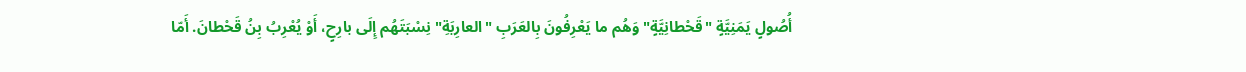أُصُولٍ يَمَنِيَّةٍ "قَحْطانِيَّةٍ" وَهُم ما يَعْرِفُونَ بِالعَرَبِ "العارِبَةِ" نِسْبَتَهُم إِلَى بارِحٍ، أَوْ يُعْرِبُ بِنُ قَحْطانَ. أَمّا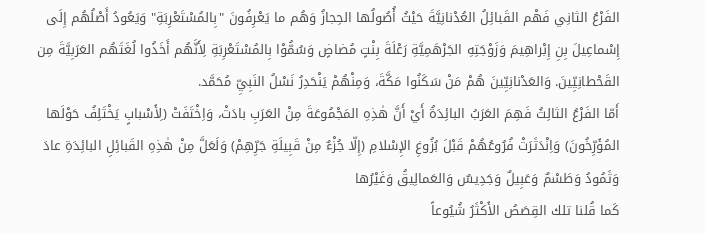الفَرْعُ الثانِي فَهْم القَبائِلُ العُدْنانِيَّةَ حَيْثُ أُصُولُها الحِجازُ وَهُم ما يَعْرِفُونَ "بِالمُسْتَعْرِبَةِ" وَيَعُودُ أَصْلُهُم إِلَى إِسْماعِيلَ بِنِ إِبْراهِيمَ وَزَوْجَتِهِ الجَرْهَمِيَّةِ رَعْلَةَ بِنْتٍ مُضاضٍ وَسُمُّوْا بِالمُسْتَعْرِبَةِ لِأَنَّهُم أَخَذُوا لُغَتَهُم العَرَبِيَّةَ مِن القَحْطانِيِّينَ. وَالعَدْنانِيِّينَ هُمْ مَنْ سَكَنُوا مَكَّةَ، وَمِنْهُمْ يَنْحَدِرُ نَسْلُ النَبِيِّ مُحَمَّد.
أَمّا الفَرْعُ الثالِثُ فَهِمَ العَرَبُ البائِدَةُ أَيْ أَنَّ هٰذِهِ المَجْمُوعَةَ مِنْ العَرَبِ بادَتْ، وَاِخْتَفَتْ (لِأَسْبابٍ يَخْتَلِفُ حَوْلَها المُؤَرِّخُونَ) وَاِنْدَثَرَتْ فُرُوعُهُمْ قَبْلَ بُزُوغِ الإِسْلامِ (إِلّا جُزْءٌ مِنْ قَبِيلَةِ جَرِّهِمْ) وَلَعَلَّ مِنْ هٰذِهِ القَبائِلِ البائِدَةِ عادَ وَثَمُودُ وَطَسْمٌ وَعَبِيلٌ وَجَدِيسٌ وَالعَمالِيقُ وَغَيْرُها
كَما قُلنا تلك القِصَصُ الأَكْثَرُ شُيُوعاً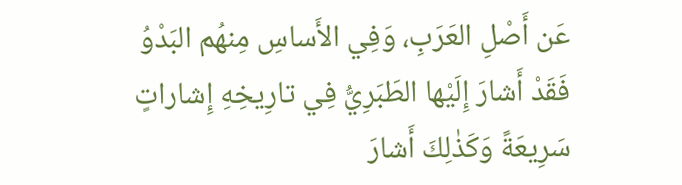عَن أَصْلِ العَرَبِ، وَفِي الأَساسِ مِنهُم البَدْوُ فَقَدْ أَشارَ إِلَيْها الطَبَرِيُّ فِي تارِيخِهِ إِشاراتٍ سَرِيعَةً وَكَذٰلِكَ أَشارَ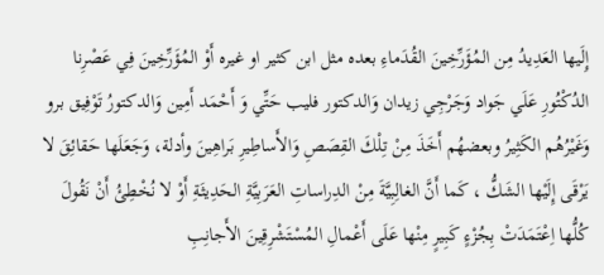إِلَيها العَدِيدُ مِن المُؤَرِّخِينَ القُدَماءِ بعده مثل ابن كثير او غيره أَوْ المُؤَرِّخِينَ فِي عَصْرِنا الدُكْتُورِ عَلَي جَواد وَجَرْجِي زيدان وَالدكتور فليب حَتِّي وَ أَحْمَد أَمِين وَالدكتورُ تَوْفِيق برو وَغَيْرُهُم الكَثِيرُ وبعضهُم أَخَذَ مِنْ تِلْكَ القِصَصِ وَالأَساطِيرِ بَراهِينَ وأدلة، وَجَعَلَها حَقائِقَ لا يَرْقَى إِلَيْها الشَكُّ ، كَما أَنَّ الغالِبِيَّةَ مِنْ الدِراساتِ العَرَبِيَّةِ الحَدِيثَةِ أَوْ لا نُخْطِئُ أَنْ نَقُولَ كُلُّها اِعْتَمَدَتْ بِجُزْءٍ كَبِيرٍ مِنْها عَلَى أَعْمالِ المُسْتَشْرِقِينَ الأَجانِبِ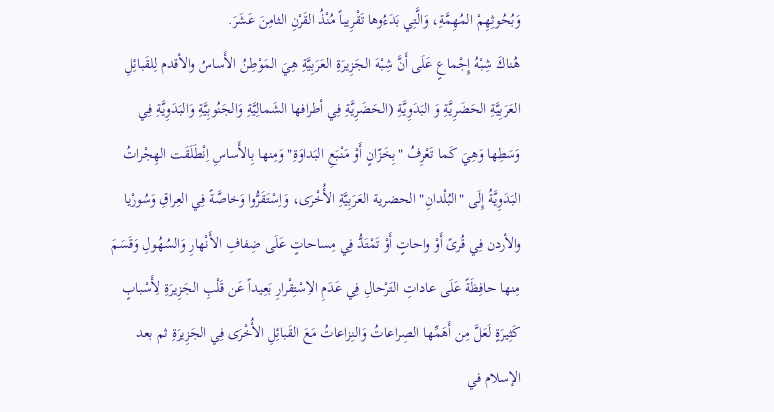وَبُحُوثِهِمْ المُهِمَّةِ، وَالَّتِي بَدَءُوها تَقْرِيباً مُنْذُ القَرْنِ الثامِنَ عَشَرَ.
هُناكَ شِبْهُ إِجْماعٍ عَلَى أَنَّ شِبْهَ الجَزِيرَةِ العَرَبِيَّةِ هِيَ المَوْطِنُ الأَساسُ والأقدم لِلقَبائِلِ العَرَبِيَّةِ الحَضَرِيَّةِ وَ البَدَوِيَّةِ (الحَضَرِيَّةِ فِي أطرافها الشَمالِيَّةِ وَالجَنُوبِيَّةِ وَالبَدَوِيَّةِ فِي وَسَطِها وَهِيَ كَما تَعْرِفُ "بِخَزّانٍ أَوْ مَنْبَعِ البَداوَةِ" وَمِنها بِالأَساسِ اِنْطَلَقَت الهِجْراتُ البَدَوِيَّةُ إِلَى "البُلْدانِ" الحضرية العَرَبِيَّةِ الأُخْرَى، وَاِسْتَقَرُّوا وَخاصَّةً فِي العِراقِ وَسُورْيا والأردن فِي قُرىً أَوْ واحاتٍ أَوْ تَمْتَدُّ فِي مِساحاتٍ عَلَى ضِفافِ الأَنْهارِ وَالسُهُولِ وَقَسَمَ مِنها حافِظَةً عَلَى عاداتِ التَرْحالِ فِي عَدَمِ الاِسْتِقْرارِ بَعِيداً عَن قَلْبِ الجَزِيرَةِ لِأَسْبابٍ كَثِيرَةٍ لَعَلَّ مِن أَهَمِّها الصِراعاتُ وَالنِزاعاتُ مَعَ القَبائِلِ الأُخْرَى فِي الجَزِيرَةِ ثم بعد الإسلام في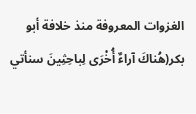الغزوات المعروفة منذ خلافة أبو بكر(هُناكَ آراءٌ أُخْرَى لِباحِثِينَ سنأتي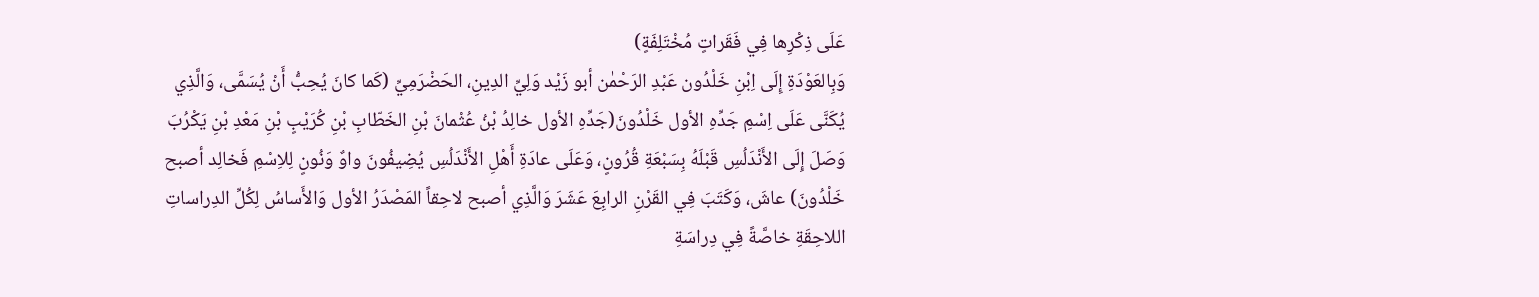عَلَى ذِكْرِها فِي فَقَراتٍ مُخْتَلِفَةٍ)
وَبِالعَوْدَةِ إِلَى اِبْنِ خَلْدُون عَبْدِ الرَحْمٰن أبو زَيْد وَلِيِّ الدِينِ، الحَضْرَمِيِّ (كَما كانَ يُحِبُّ أَنْ يُسَمَّى، وَالَّذِي يُكَنَّى عَلَى اِسْمِ جَدِّهِ الأول خَلْدُونَ(جَدِّهِ الأول خالِدُ بْنُ عُثْمانَ بْنِ الخَطّابِ بْنِ كُرَيْبٍ بْنِ مَعْدِ بْنِ يَكْرُبَ وَصَلَ إِلَى الأَنْدَلُسِ قَبْلَهُ بِسَبْعَةِ قُرُونٍ، وَعَلَى عادَةِ أَهْلِ الأَنْدَلُسِ يُضِيفُونَ واوٌ وَنُونٍ لِلاِسْمِ فَخالِد أصبح خَلْدُونَ) عاشَ، وَكَتَبَ فِي القَرْنِ الرابِعَ عَشَرَ وَالَّذِي أصبح لاحِقاً المَصْدَرُ الأول وَالأَساسُ لِكُلِّ الدِراساتِ اللاحِقَةِ خاصَّةً فِي دِراسَةِ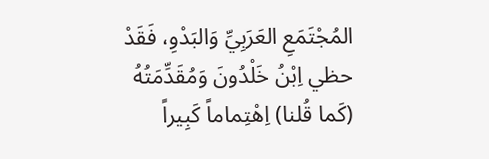المُجْتَمَعِ العَرَبِيِّ وَالبَدْوِ، فَقَدْ حظي اِبْنُ خَلْدُونَ وَمُقَدِّمَتُهُ (كَما قُلنا) اِهْتِماماً كَبِيراً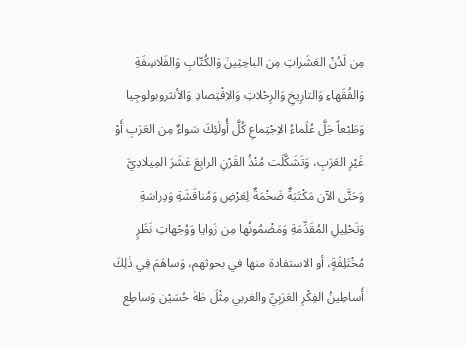مِن لَدُنْ العَشَراتِ مِن الباحِثِينَ وَالكُتّابِ وَالفَلاسِفَةِ وَالفُقَهاءِ وَالتارِيخِ وَالرِحْلاتِ وَالاِقْتِصادِ وَالأنثروبولوجِيا وَطَبْعاً جَلَّ عُلَماءُ الاِجْتِماعِ كُلَّ أُولٰئِكَ سَواءٌ مِن العَرَبِ أَوْ غَيْرِ العَرَبِ، وَتَشَكَّلَت مُنْذُ القَرْنِ الرابِعَ عَشَرَ المِيلادِيَّ وَحَتَّى الآن مَكْتَبَةٌ ضَخْمَةٌ لِعَرْضِ وَمُناقَشَةِ وَدِراسَةِ وَتَحْلِيلِ المُقَدِّمَةِ وَمَضْمُونُها مِن زَوايا وَوُجْهاتِ نَظَرٍ مُخْتَلِفَةٍ، أو الاستفادة منها في بحوثهم، وَساهَمَ فِي ذٰلِكَ أَساطِينُ الفِكْرِ العَرَبِيِّ والغربي مِثْلَ طٰهٰ حُسَيْن وَساطِع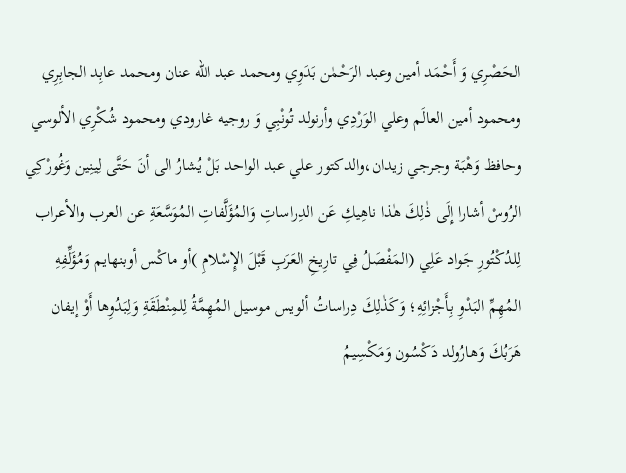الحَصْرِي وَ أَحْمَد أمين وعبد الرَحْمٰن بَدَوِي ومحمد عبد الله عنان ومحمد عابِد الجابِرِي ومحمود أمين العالَم وعلي الوَرْدِي وأرنولد تُونْبِي وَ روجيه غارودي ومحمود شُكْرِي الألوسي وحافظ وَهْبَة وجرجي زيدان،والدكتور علي عبد الواحد بَلْ يُشارُ الى أنَ حَتَّى لِينِين وَغُورْكِي الرُوسْ أشارا إِلَى ذٰلِكَ هٰذا ناهِيكِ عَن الدِراساتِ وَالمُؤَلَّفاتِ المُوَسَّعَةِ عن العرب والأعراب لِلدُكْتُورِ جَواد عَلِي (المَفْصَلُ فِي تارِيخِ العَرَبِ قَبْلَ الإِسْلامِ )أو ماكْس أوبنهايم وَمُؤَلِّفِهِ المُهِمِّ البَدْوِ بِأَجْزائِهِ؛ وَكَذٰلِكَ دِراساتُ ألويس موسيل المُهِمَّةُ لِلمِنْطَقَةِ وَلِبَدُوِها أَوْ إيفان هَرَبُكَ وَهارُولد دَكْسُون وَمَكْسِيمُ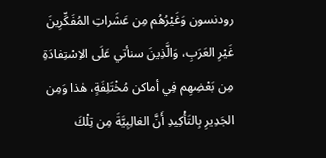رودنسون وَغَيْرُهُم مِن عَشَراتِ المُفَكِّرِينَ غَيْرِ العَرَبِ، وَالَّذِينَ سنأتي عَلَى الاِسْتِفادَةِ مِن بَعْضِهِم فِي أماكن مُخْتَلِفَةٍ، هٰذا وَمِن الجَدِيرِ بِالتَأْكِيدِ أَنَّ الغالِبِيَّةَ مِن تِلْكَ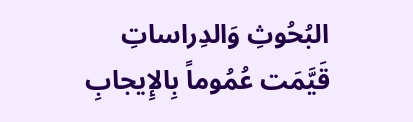البُحُوثِ وَالدِراساتِ قَيَّمَت عُمُوماً بِالإِيجابِ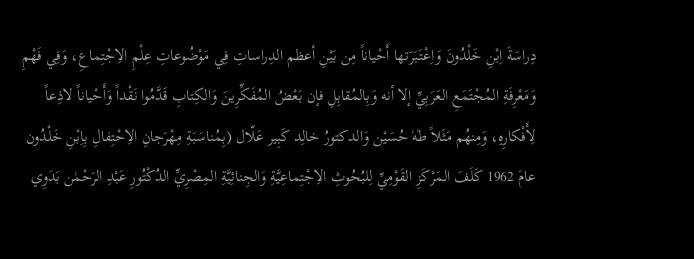دِراسَةَ اِبْنِ خَلْدُونَ وَاِعْتَبَرَتها أَحْياناً مِن بَيْنِ أعظم الدِراساتِ فِي مَوْضُوعاتِ عِلْمِ الاِجْتِماعِ، وَفِي فَهْمِ وَمَعْرِفَةِ المُجْتَمَعِ العَرَبِيِّ إلا أنه وَبِالمُقابِلِ فإن بَعْضُ المُفَكِّرِينَ وَالكِتابِ قَدَّمُوا نَقْداً وَأَحْياناً لاذِعاً لِأَفْكارِهِ، وَمِنهُم مَثَلاً طٰهٰ حُسَيْن وَالدكتورُ خالِد كَبِير عَلّال (بِمُناسَبَةِ مِهْرَجانِ الاِحْتِفالِ بِاِبْنِ خَلْدُون عامَ 1962 كَلَفَ المَرْكَزِ القَوْمِيِّ لِلبُحُوثِ الاِجْتِماعِيَّةِ وَالجِنائِيَّةِ المِصْرِيِّ الدُكْتُورِ عَبْدِ الرَحْمٰن بَدَوِي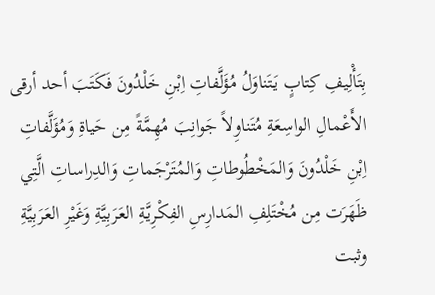بِتَأْلِيفِ كِتابٍ يَتَناوَلُ مُؤَلَّفاتِ اِبْنِ خَلْدُونَ فَكَتَبَ أحد أرقى الأَعْمالِ الواسِعَةِ مُتَناوِلاً جَوانِبَ مُهِمَّةً مِن حَياةِ وَمُؤَلَّفاتِ اِبْنِ خَلْدُونَ وَالمَخْطُوطاتِ وَالمُتَرْجَماتِ وَالدِراساتِ الَّتِي ظَهَرَت مِن مُخْتَلِفِ المَدارِسِ الفِكْرِيَّةِ العَرَبِيَّةِ وَغَيْرِ العَرَبِيَّةِ وثبت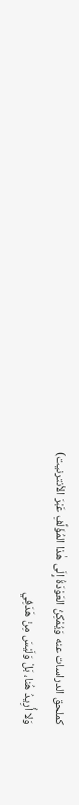كملحق الدراسات عنه وَيُمْكِنُ العَوْدَةُ إِلَى هٰذا المُؤَلِّفِ عَبْرَ الأنترنيت)
وَلا أُرِيدُ هُنا، بَلْ وَلَيْسَ مِنْ هَدَفِي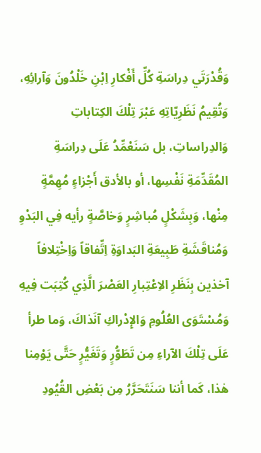وَقُدْرَتَي دِراسَةِ كُلِّ أَفْكارِ اِبْنِ خَلْدُونَ وَآرائِهِ، وَتُقِيمُ نَظَرِيّاتِهِ عَبْرَ تِلْكَ الكِتاباتِ وَالدِراساتِ، بل سَنَعْمِّدُ عَلَى دِراسَةِ المُقَدِّمَةِ نَفْسِها، أو بالأدق أَجْزاءٍ مُهِمَّةٍ مِنْها، وَبِشَكْلٍ مُباشِرٍ وَخاصَّةٍ رأيه فِي البَدْوِ وَمُناقَشَةِ طَبِيعَةِ البَداوَةِ اِتِّفاقاً وَاِخْتِلافاً آخذين بِنَظَرِ الاِعْتِبارِ العَصْرَ الَّذِي كُتِبَت فِيهِ وَمُسْتَوَى العُلُومِ وَالإِدْراكِ آنَذاكَ، وَما طرأ عَلَى تِلْكَ الآراءِ مِن تَطَوُّرٍ وَتَغَيُّرٍ حَتَّى يَوْمِنا هٰذا، كَما أننا سَنَتَحَرَّرُ مِن بَعْضِ القُيُودِ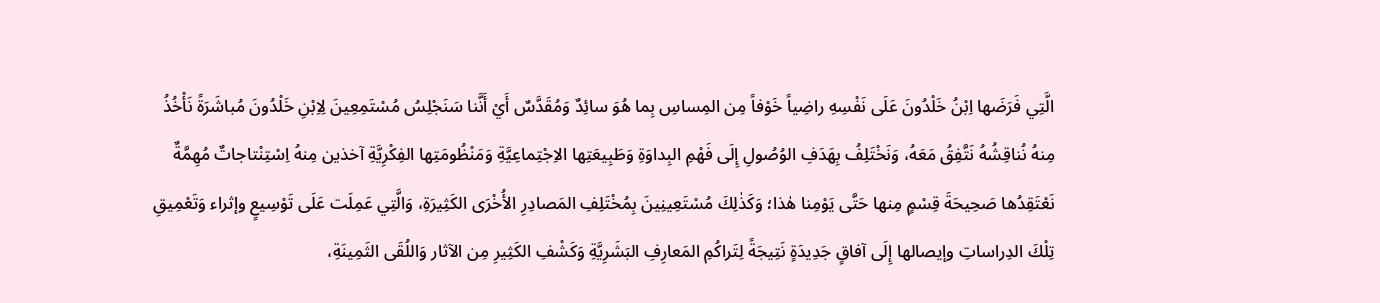الَّتِي فَرَضَها اِبْنُ خَلْدُونَ عَلَى نَفْسِهِ راضِياً خَوْفاً مِن المِساسِ بِما هُوَ سائِدٌ وَمُقَدَّسٌ أَيْ أَنَّنا سَنَجْلِسُ مُسْتَمِعِينَ لِاِبْنِ خَلْدُونَ مُباشَرَةً نَأْخُذُ مِنهُ نُناقِشُهُ نَتَّفِقُ مَعَهُ، وَنَخْتَلِفُ بِهَدَفِ الوُصُولِ إِلَى فَهْمِ البِداوَةِ وَطَبِيعَتِها الاِجْتِماعِيَّةِ وَمَنْظُومَتِها الفِكْرِيَّةِ آخذين مِنهُ اِسْتِنْتاجاتٌ مُهِمَّةٌ نَعْتَقِدُها صَحِيحَةَ قِسْمٍ مِنها حَتَّى يَوْمِنا هٰذا؛ وَكَذٰلِكَ مُسْتَعِينِينَ بِمُخْتَلِفِ المَصادِرِ الأُخْرَى الكَثِيرَةِ، وَالَّتِي عَمِلَت عَلَى تَوْسِيعٍ وإثراء وَتَعْمِيقِ تِلْكَ الدِراساتِ وإيصالها إِلَى آفاقٍ جَدِيدَةٍ نَتِيجَةً لِتَراكُمِ المَعارِفِ البَشَرِيَّةِ وَكَشْفِ الكَثِيرِ مِن الآثار وَاللُقَى الثَمِينَةِ،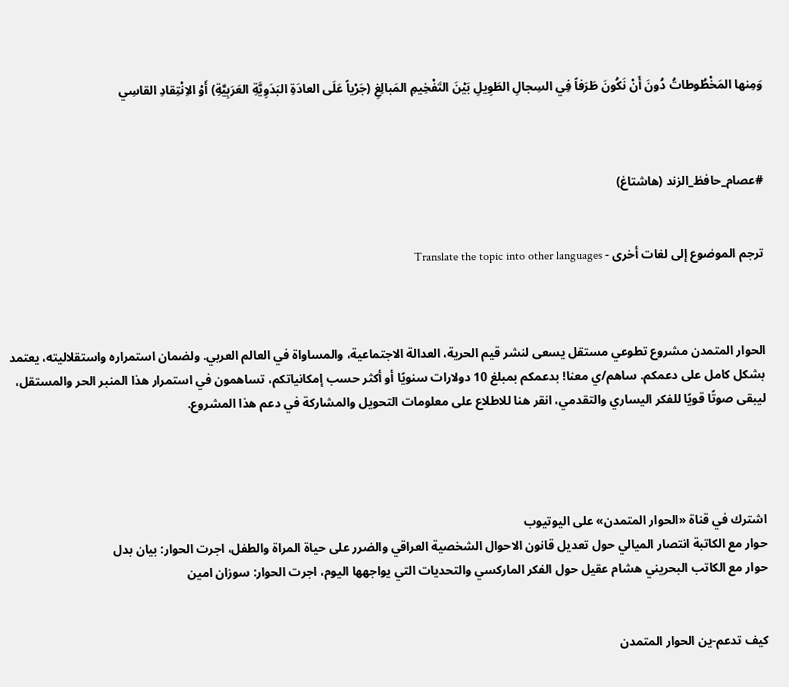وَمِنها المَخْطُوطاتُ دُونَ أَنْ نَكُونَ طَرَفاً فِي السِجالِ الطَوِيلِ بَيْنَ التَفْخِيمِ المَبالِغِ (جَرْياً عَلَى العادَةِ البَدَوِيَّةِ العَرَبِيَّةِ) أَوْ الاِنْتِقادِ القاسِي



#عصام_حافظ_الزند (هاشتاغ)


ترجم الموضوع إلى لغات أخرى - Translate the topic into other languages



الحوار المتمدن مشروع تطوعي مستقل يسعى لنشر قيم الحرية، العدالة الاجتماعية، والمساواة في العالم العربي. ولضمان استمراره واستقلاليته، يعتمد بشكل كامل على دعمكم. ساهم/ي معنا! بدعمكم بمبلغ 10 دولارات سنويًا أو أكثر حسب إمكانياتكم، تساهمون في استمرار هذا المنبر الحر والمستقل، ليبقى صوتًا قويًا للفكر اليساري والتقدمي، انقر هنا للاطلاع على معلومات التحويل والمشاركة في دعم هذا المشروع.




اشترك في قناة «الحوار المتمدن» على اليوتيوب
حوار مع الكاتبة انتصار الميالي حول تعديل قانون الاحوال الشخصية العراقي والضرر على حياة المراة والطفل، اجرت الحوار: بيان بدل
حوار مع الكاتب البحريني هشام عقيل حول الفكر الماركسي والتحديات التي يواجهها اليوم، اجرت الحوار: سوزان امين


كيف تدعم-ين الحوار المتمدن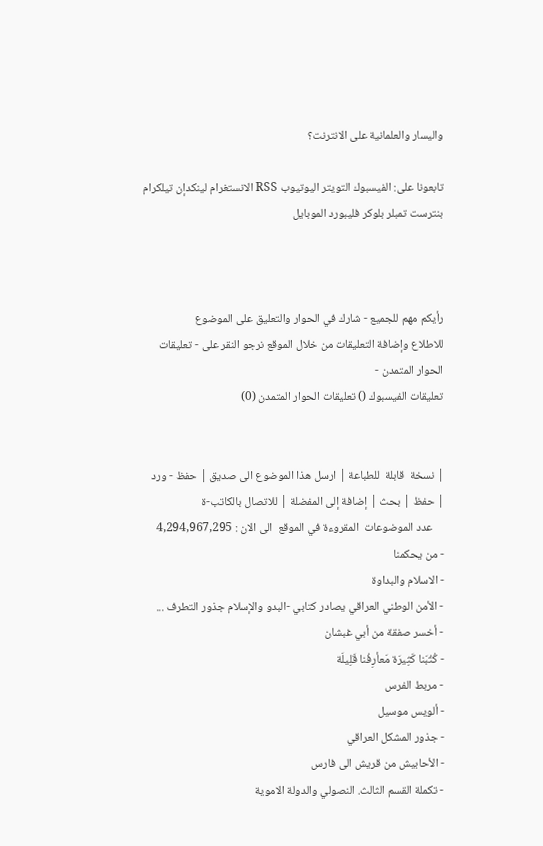واليسار والعلمانية على الانترنت؟

تابعونا على: الفيسبوك التويتر اليوتيوب RSS الانستغرام لينكدإن تيلكرام بنترست تمبلر بلوكر فليبورد الموبايل



رأيكم مهم للجميع - شارك في الحوار والتعليق على الموضوع
للاطلاع وإضافة التعليقات من خلال الموقع نرجو النقر على - تعليقات الحوار المتمدن -
تعليقات الفيسبوك () تعليقات الحوار المتمدن (0)


| نسخة  قابلة  للطباعة | ارسل هذا الموضوع الى صديق | حفظ - ورد
| حفظ | بحث | إضافة إلى المفضلة | للاتصال بالكاتب-ة
    عدد الموضوعات  المقروءة في الموقع  الى الان : 4,294,967,295
- من يحكمنا
- الاسلام والبداوة
- الأمن الوطني العراقي يصادر كتابي -البدو والإسلام جذور التطرف ...
- أخسر صفقة من أبي غبشان
- كُتُبَنا كَثِيرَة مَعأرِفُنا قَلِيلَة
- مربط الفرس
- ألويس موسيل
- جذور المشكل العراقي
- الأحابيش من قريش الى فارس
- تكملة القسم الثالث. النصولي والدولة الاموية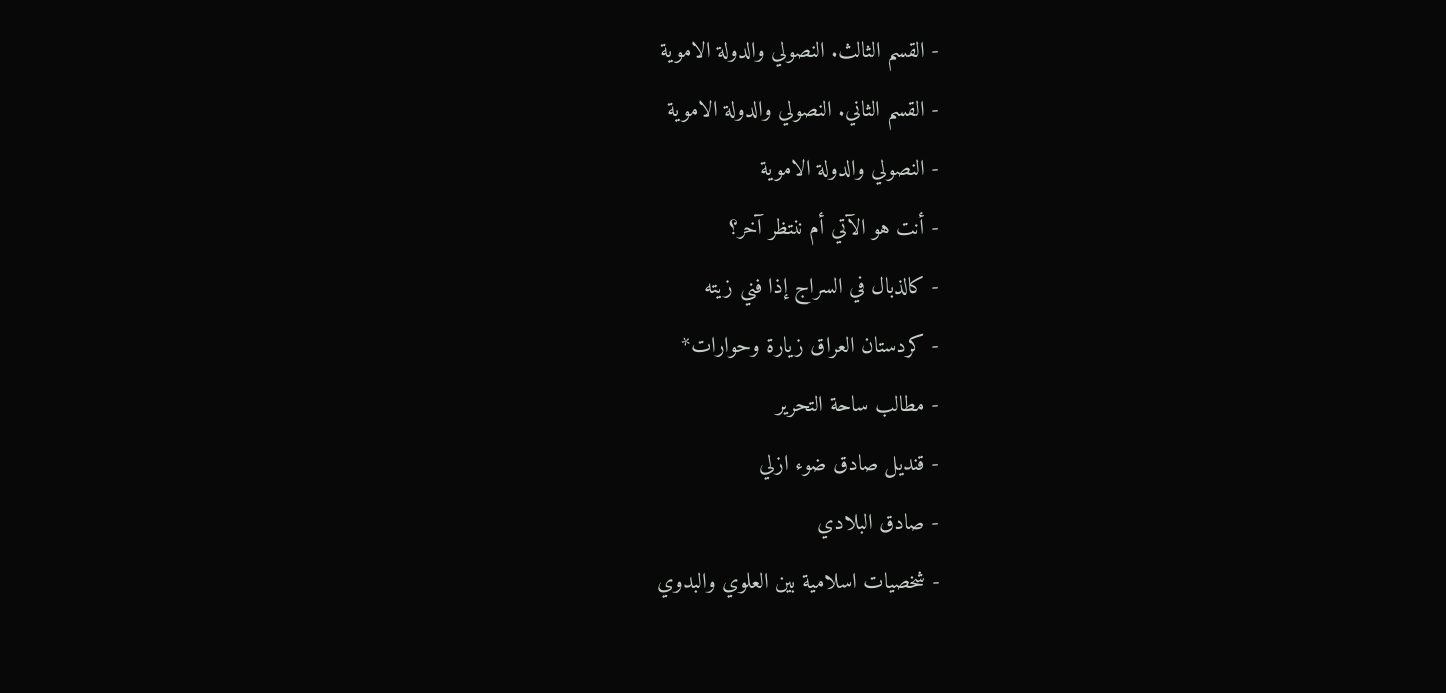- القسم الثالث. النصولي والدولة الاموية
- القسم الثاني. النصولي والدولة الاموية
- النصولي والدولة الاموية
- أنت هو الآتي أم ننتظر آخر؟
- كالذبال في السراج إذا فني زيته
- كردستان العراق زيارة وحوارات*
- مطالب ساحة التحرير
- قنديل صادق ضوء ازلي
- صادق البلادي
- شخصيات اسلامية بين العلوي والبدوي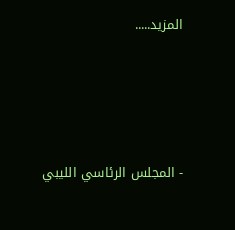المزيد.....




- المجلس الرئاسي الليبي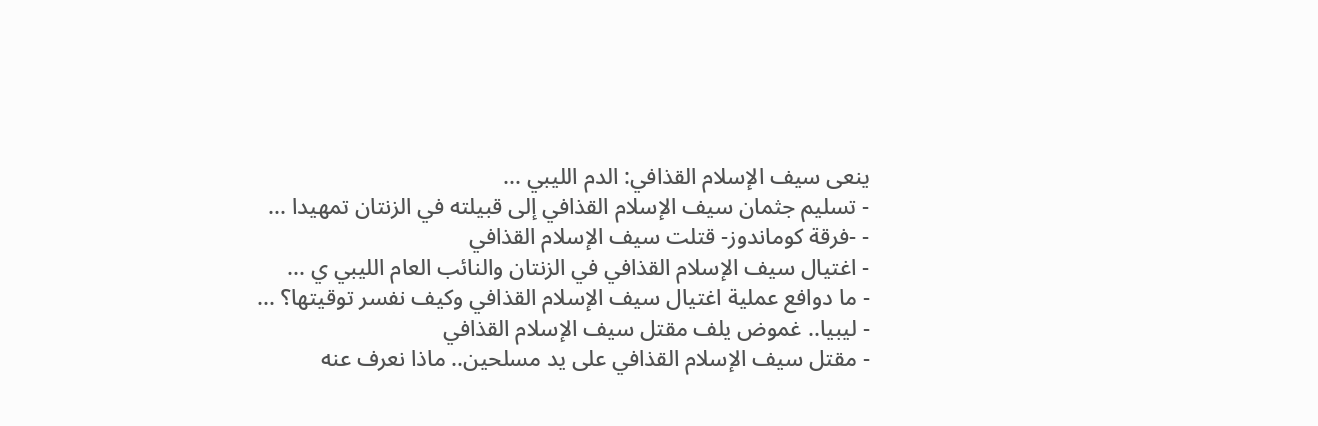ينعى سيف الإسلام القذافي: الدم الليبي ...
- تسليم جثمان سيف الإسلام القذافي إلى قبيلته في الزنتان تمهيدا ...
- -فرقة كوماندوز- قتلت سيف الإسلام القذافي
- اغتيال سيف الإسلام القذافي في الزنتان والنائب العام الليبي ي ...
- ما دوافع عملية اغتيال سيف الإسلام القذافي وكيف نفسر توقيتها؟ ...
- ليبيا.. غموض يلف مقتل سيف الإسلام القذافي
- مقتل سيف الإسلام القذافي على يد مسلحين.. ماذا نعرف عنه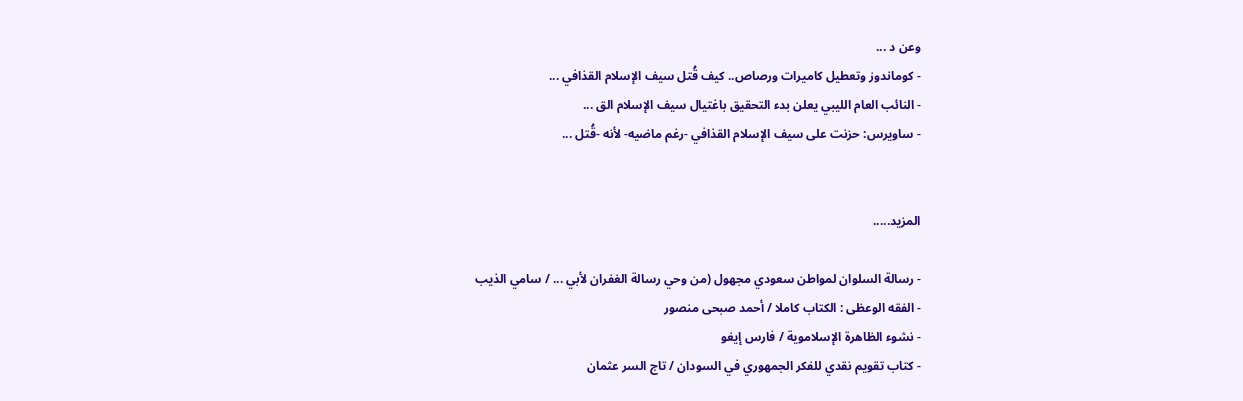وعن د ...
- كوماندوز وتعطيل كاميرات ورصاص.. كيف قُتل سيف الإسلام القذافي ...
- النائب العام الليبي يعلن بدء التحقيق باغتيال سيف الإسلام الق ...
- ساويرس: حزنت على سيف الإسلام القذافي -رغم ماضيه- لأنه -قُتل ...


المزيد.....

- رسالة السلوان لمواطن سعودي مجهول (من وحي رسالة الغفران لأبي ... / سامي الذيب
- الفقه الوعظى : الكتاب كاملا / أحمد صبحى منصور
- نشوء الظاهرة الإسلاموية / فارس إيغو
- كتاب تقويم نقدي للفكر الجمهوري في السودان / تاج السر عثمان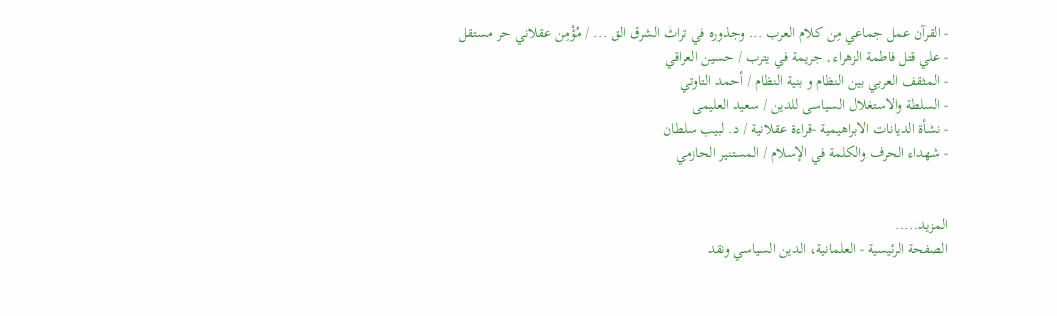- القرآن عمل جماعي مِن كلام العرب ... وجذوره في تراث الشرق الق ... / مُؤْمِن عقلاني حر مستقل
- علي قتل فاطمة الزهراء , جريمة في يترب / حسين العراقي
- المثقف العربي بين النظام و بنية النظام / أحمد التاوتي
- السلطة والاستغلال السياسى للدين / سعيد العليمى
- نشأة الديانات الابراهيمية -قراءة عقلانية / د. لبيب سلطان
- شهداء الحرف والكلمة في الإسلام / المستنير الحازمي


المزيد.....
الصفحة الرئيسية - العلمانية، الدين السياسي ونقد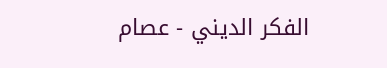الفكر الديني - عصام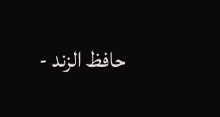حافظ الزند -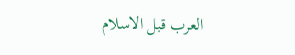العرب قبل الاسلام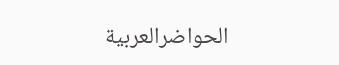الحواضرالعربية